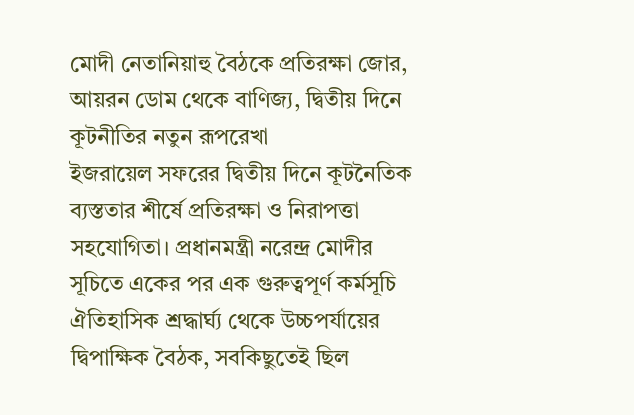মোদী নেতানিয়াহু বৈঠকে প্রতিরক্ষা জোর, আয়রন ডোম থেকে বাণিজ্য, দ্বিতীয় দিনে কূটনীতির নতুন রূপরেখা
ইজরায়েল সফরের দ্বিতীয় দিনে কূটনৈতিক ব্যস্ততার শীর্ষে প্রতিরক্ষা ও নিরাপত্তা সহযোগিতা। প্রধানমন্ত্রী নরেন্দ্র মোদীর সূচিতে একের পর এক গুরুত্বপূর্ণ কর্মসূচি ঐতিহাসিক শ্রদ্ধার্ঘ্য থেকে উচ্চপর্যায়ের দ্বিপাক্ষিক বৈঠক, সবকিছুতেই ছিল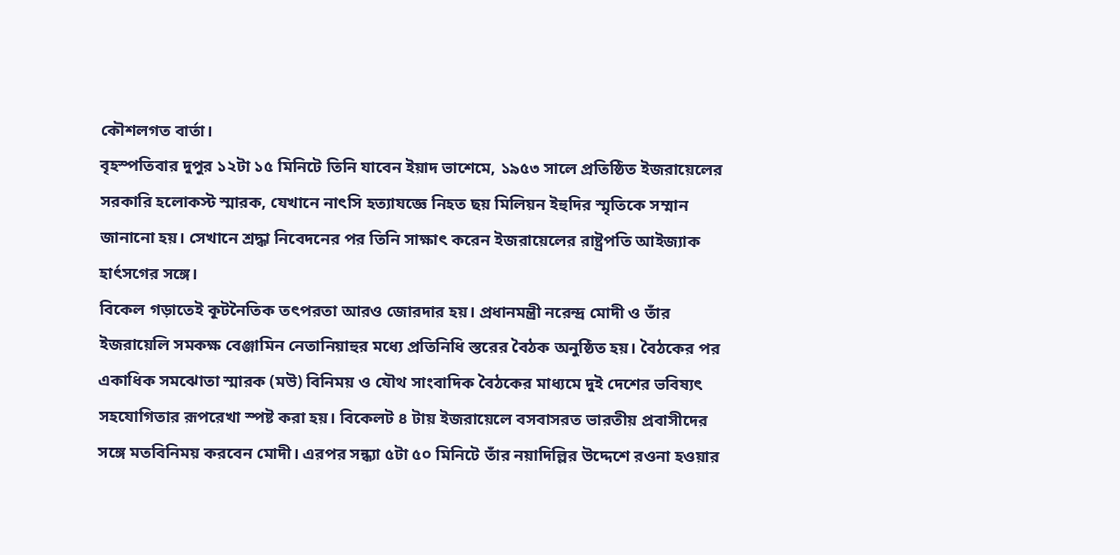কৌশলগত বার্তা।
বৃহস্পতিবার দুপুর ১২টা ১৫ মিনিটে তিনি যাবেন ইয়াদ ভাশেমে, ১৯৫৩ সালে প্রতিষ্ঠিত ইজরায়েলের সরকারি হলোকস্ট স্মারক, যেখানে নাৎসি হত্যাযজ্ঞে নিহত ছয় মিলিয়ন ইহুদির স্মৃতিকে সম্মান জানানো হয়। সেখানে শ্রদ্ধা নিবেদনের পর তিনি সাক্ষাৎ করেন ইজরায়েলের রাষ্ট্রপতি আইজ্যাক হার্ৎসগের সঙ্গে।
বিকেল গড়াতেই কূটনৈতিক তৎপরতা আরও জোরদার হয়। প্রধানমন্ত্রী নরেন্দ্র মোদী ও তাঁর ইজরায়েলি সমকক্ষ বেঞ্জামিন নেতানিয়াহুর মধ্যে প্রতিনিধি স্তরের বৈঠক অনুষ্ঠিত হয়। বৈঠকের পর একাধিক সমঝোতা স্মারক (মউ) বিনিময় ও যৌথ সাংবাদিক বৈঠকের মাধ্যমে দুই দেশের ভবিষ্যৎ সহযোগিতার রূপরেখা স্পষ্ট করা হয়। বিকেলট ৪ টায় ইজরায়েলে বসবাসরত ভারতীয় প্রবাসীদের সঙ্গে মতবিনিময় করবেন মোদী। এরপর সন্ধ্যা ৫টা ৫০ মিনিটে তাঁর নয়াদিল্লির উদ্দেশে রওনা হওয়ার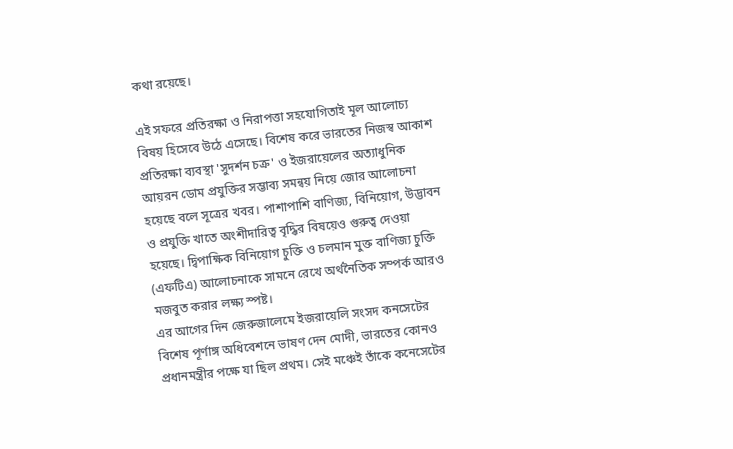কথা রয়েছে।

এই সফরে প্রতিরক্ষা ও নিরাপত্তা সহযোগিতাই মূল আলোচ্য বিষয় হিসেবে উঠে এসেছে। বিশেষ করে ভারতের নিজস্ব আকাশ প্রতিরক্ষা ব্যবস্থা 'সুদর্শন চক্র' ও ইজরায়েলের অত্যাধুনিক আয়রন ডোম প্রযুক্তির সম্ভাব্য সমন্বয় নিয়ে জোর আলোচনা হয়েছে বলে সূত্রের খবর। পাশাপাশি বাণিজ্য, বিনিয়োগ, উদ্ভাবন ও প্রযুক্তি খাতে অংশীদারিত্ব বৃদ্ধির বিষয়েও গুরুত্ব দেওয়া হয়েছে। দ্বিপাক্ষিক বিনিয়োগ চুক্তি ও চলমান মুক্ত বাণিজ্য চুক্তি (এফটিএ) আলোচনাকে সামনে রেখে অর্থনৈতিক সম্পর্ক আরও মজবুত করার লক্ষ্য স্পষ্ট।
এর আগের দিন জেরুজালেমে ইজরায়েলি সংসদ কনসেটের বিশেষ পূর্ণাঙ্গ অধিবেশনে ভাষণ দেন মোদী, ভারতের কোনও প্রধানমন্ত্রীর পক্ষে যা ছিল প্রথম। সেই মঞ্চেই তাঁকে কনেসেটের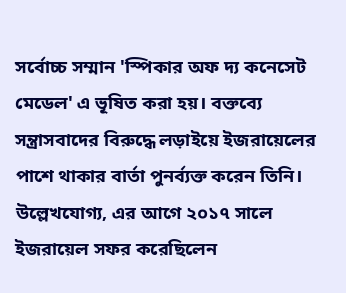সর্বোচ্চ সম্মান 'স্পিকার অফ দ্য কনেসেট মেডেল' এ ভূষিত করা হয়। বক্তব্যে সন্ত্রাসবাদের বিরুদ্ধে লড়াইয়ে ইজরায়েলের পাশে থাকার বার্তা পুনর্ব্যক্ত করেন তিনি।
উল্লেখযোগ্য, এর আগে ২০১৭ সালে ইজরায়েল সফর করেছিলেন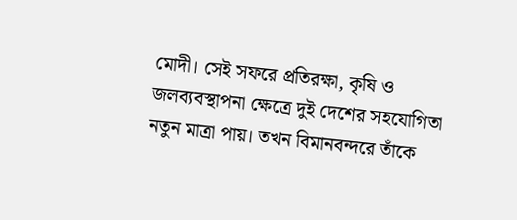মোদী। সেই সফরে প্রতিরক্ষা, কৃষি ও জলব্যবস্থাপনা ক্ষেত্রে দুই দেশের সহযোগিতা নতুন মাত্রা পায়। তখন বিমানবন্দরে তাঁকে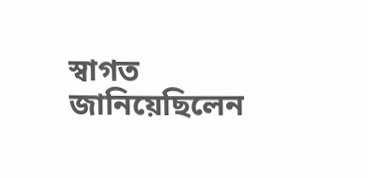স্বাগত জানিয়েছিলেন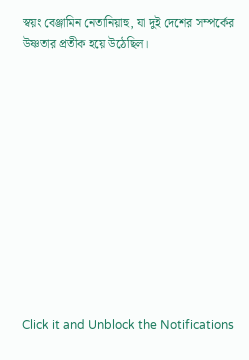স্বয়ং বেঞ্জামিন নেতানিয়াহু, যা দুই দেশের সম্পর্কের উষ্ণতার প্রতীক হয়ে উঠেছিল।












Click it and Unblock the Notifications